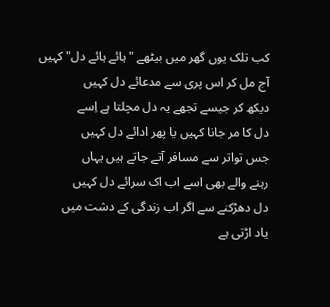کب تلک یوں گھر میں بیٹھے "ہائے ہائے دل" کہیں
آج مل کر اس پری سے مدعائے دل کہیں
دیکھ کر جیسے تجھے یہ دل مچلتا ہے اِسے
دل کا مر جانا کہیں یا پھر ادائے دل کہیں
جس تواتر سے مسافر آتے جاتے ہیں یہاں
رہنے والے بھی اسے اب اک سرائے دل کہیں
دل دھڑکنے سے اگر اب زندگی کے دشت میں
یاد اڑتی ہے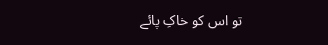تو اس کو خاکِ پائے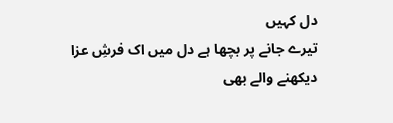دل کہیں
تیرے جانے پر بچھا ہے دل میں اک فرشِ عزا
دیکھنے والے بھی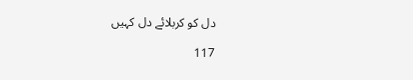دل کو کربلائے دل کہیں

117